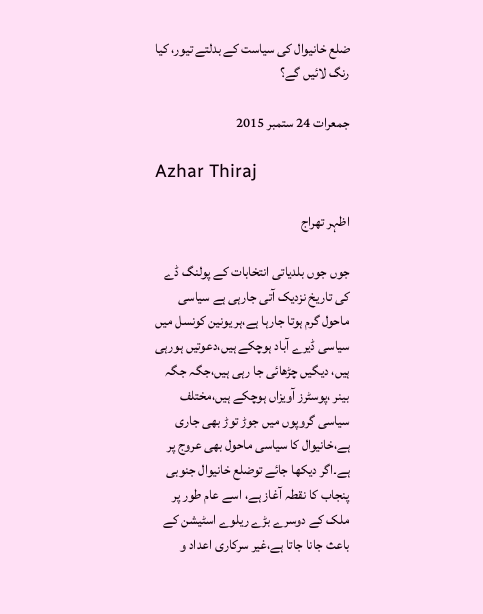ضلع خانیوال کی سیاست کے بدلتے تیور، کیا رنگ لائیں گے؟

جمعرات 24 ستمبر 2015

Azhar Thiraj

اظہر تھراج

جوں جوں بلدیاتی انتخابات کے پولنگ ڈے کی تاریخ نزدیک آتی جارہی ہے سیاسی ماحول گرم ہوتا جارہا ہے،ہر یونین کونسل میں سیاسی ڈیرے آباد ہوچکے ہیں،دعوتیں ہورہی ہیں، دیگیں چڑھائی جا رہی ہیں،جگہ جگہ بینر ،پوسٹرز آویزاں ہوچکے ہیں،مختلف سیاسی گروپوں میں جوڑ توڑ بھی جاری ہے،خانیوال کا سیاسی ماحول بھی عروج پر ہے۔اگر دیکھا جائے توضلع خانیوال جنوبی پنجاب کا نقطہ آغاز ہے، اسے عام طور پر ملک کے دوسرے بڑے ریلوے اسٹیشن کے باعث جانا جاتا ہے،غیر سرکاری اعداد و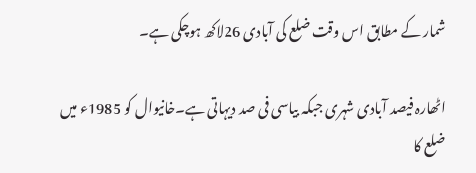شمار کے مطابق اس وقت ضلع کی آبادی 26لاکھ ہوچکی ہے۔

اٹھارہ فیصد آبادی شہری جبکہ بیاسی فی صد دیہاتی ہے۔خانیوال کو 1985ء میں ضلع کا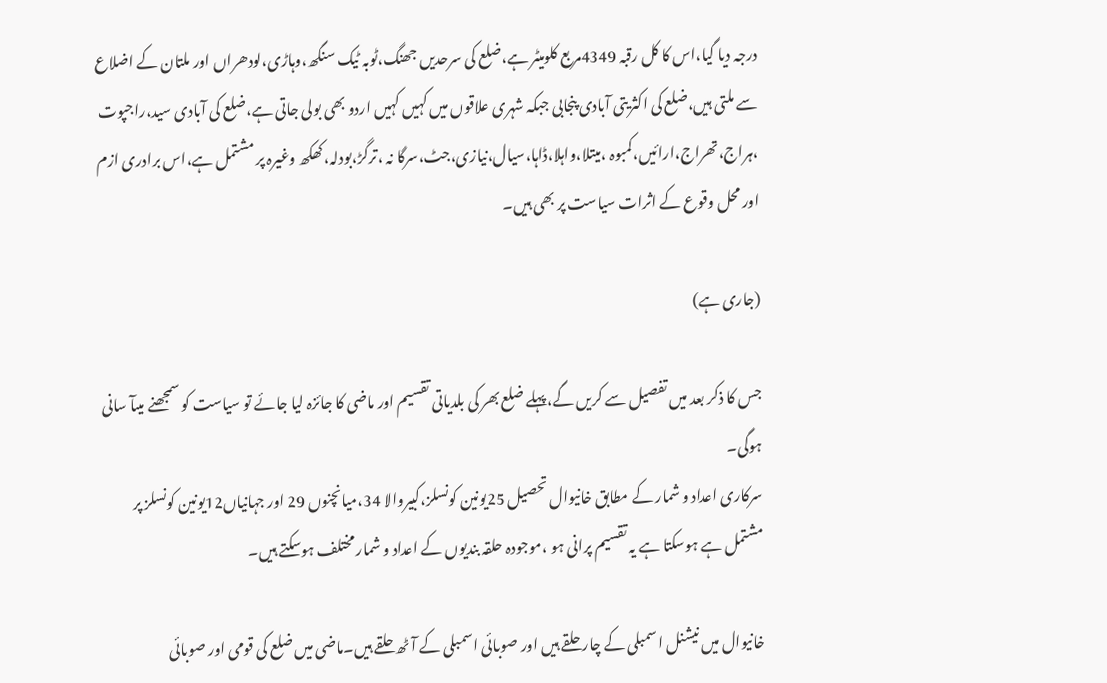درجہ دیا گیا،اس کا کل رقبہ 4349مربع کلومیٹر ہے،ضلع کی سرحدیں جھنگ،ٹوبہ ٹیک سنگھ،وہاڑی،لودھراں اور ملتان کے اضلاع سے ملتی ہیں،ضلع کی اکثریتی آبادی پنجابی جبکہ شہری علاقوں میں کہیں کہیں اردو بھی بولی جاتی ہے،ضلع کی آبادی سید،راجپوت ،ہراج،تھراج،ارائیں،کمبوہ ،میتلا،واہلا،ڈاہا،سیال،نیازی،جٹ،سرگا نہ ،ترگڑ،بودلہ،کھکھ وغیرہ پر مشتمل ہے،اس برادری ازم اور محل وقوع کے اثرات سیاست پر بھی ہیں۔

(جاری ہے)

جس کا ذکر بعد میں تفصیل سے کریں گے،پہلے ضلع بھر کی بلدیاتی تقسیم اور ماضی کا جائزہ لیا جائے تو سیاست کو سمجھنے میںآ سانی ہوگی۔
سرکاری اعداد و شمار کے مطابق خانیوال تحصیل 25یونین کونسلز،کبیروالا 34،میانچنوں 29 اور جہانیاں12یونین کونسلز پر مشتمل ہے ہوسکتا ہے یہ تقسیم پرانی ہو ،موجودہ حلقہ بندیوں کے اعداد و شمار مختلف ہوسکتے ہیں۔

خانیوال میں نیشنل اسمبلی کے چار حلقے ہیں اور صوبائی اسمبلی کے آٹھ حلقے ہیں۔ماضی میں ضلع کی قومی اور صوبائی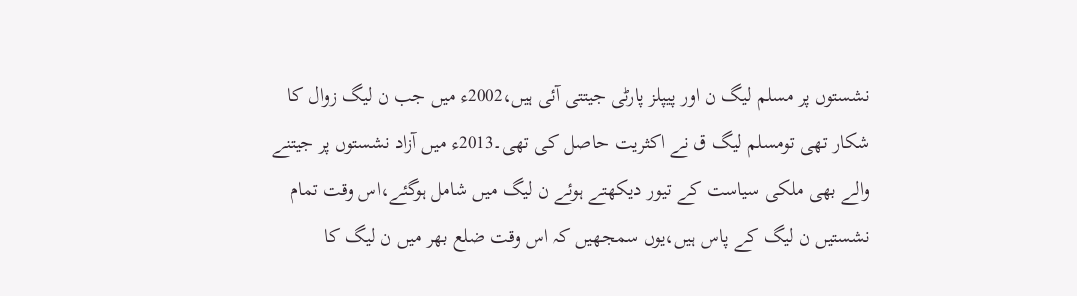نشستوں پر مسلم لیگ ن اور پیپلز پارٹی جیتتی آئی ہیں،2002ء میں جب ن لیگ زوال کا شکار تھی تومسلم لیگ ق نے اکثریت حاصل کی تھی۔2013ء میں آزاد نشستوں پر جیتنے والے بھی ملکی سیاست کے تیور دیکھتے ہوئے ن لیگ میں شامل ہوگئے،اس وقت تمام نشستیں ن لیگ کے پاس ہیں،یوں سمجھیں کہ اس وقت ضلع بھر میں ن لیگ کا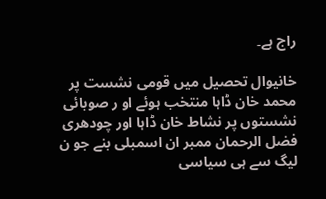راج ہے۔

خانیوال تحصیل میں قومی نشست پر محمد خان ڈاہا منتخب ہوئے او ر صوبائی نشستوں پر نشاط خان ڈاہا اور چودھری فضل الرحمان ممبر ان اسمبلی بنے جو ن لیگ سے ہی سیاسی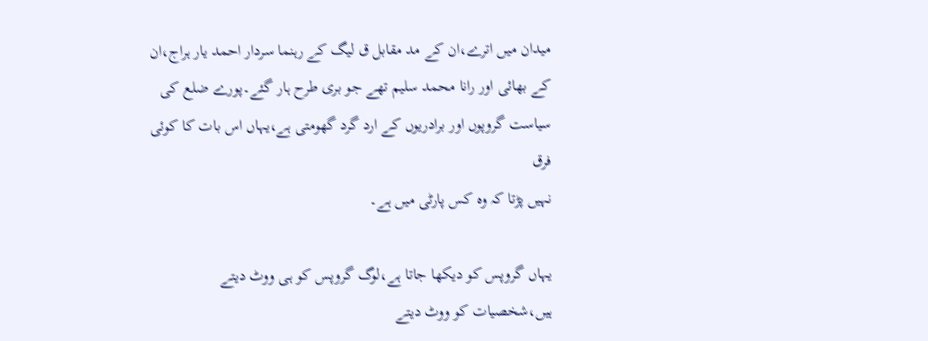میدان میں اترے،ان کے مد مقابل ق لیگ کے رہنما سردار احمد یار ہراج،ان کے بھائی اور رانا محمد سلیم تھے جو بری طرح ہار گئے۔پورے ضلع کی سیاست گروپوں اور برادریوں کے ارد گرد گھومتی ہے،یہاں اس بات کا کوئی فرق
نہیں پڑتا کہ وہ کس پارٹی میں ہے۔

یہاں گروپس کو دیکھا جاتا ہے،لوگ گروپس کو ہی ووٹ دیتے ہیں،شخصیات کو ووٹ دیتے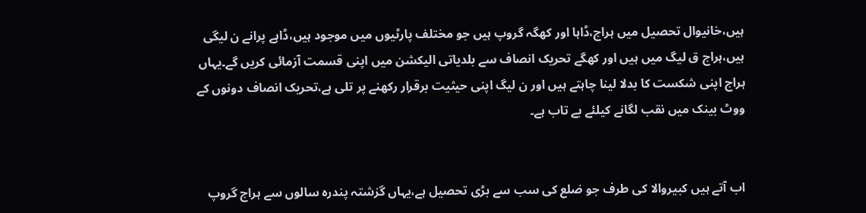ہیں،خانیوال تحصیل میں ہراج،ڈاہا اور کھگہ گروپ ہیں جو مختلف پارٹیوں میں موجود ہیں،ڈاہے پرانے ن لیگی ہیں،ہراج ق لیگ میں ہیں اور کھگے تحریک انصاف سے بلدیاتی الیکشن میں اپنی قسمت آزمائی کریں گے۔یہاں ہراج اپنی شکست کا بدلا لینا چاہتے ہیں اور ن لیگ اپنی حیثیت برقرار رکھنے پر تلی ہے،تحریک انصاف دونوں کے ووٹ بینک میں نقب لگانے کیلئے بے تاب ہے۔


اب آتے ہیں کبیروالا کی طرف جو ضلع کی سب سے بڑی تحصیل ہے،یہاں گزشتہ پندرہ سالوں سے ہراج گروپ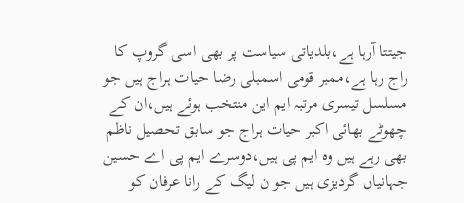جیتتا آرہا ہے،بلدیاتی سیاست پر بھی اسی گروپ کا راج رہا ہے،ممبر قومی اسمبلی رضا حیات ہراج ہیں جو مسلسل تیسری مرتبہ ایم این منتخب ہوئے ہیں،ان کے چھوٹے بھائی اکبر حیات ہراج جو سابق تحصیل ناظم بھی رہے ہیں وہ ایم پی ہیں،دوسرے ایم پی اے حسین جہانیاں گردیزی ہیں جو ن لیگ کے رانا عرفان کو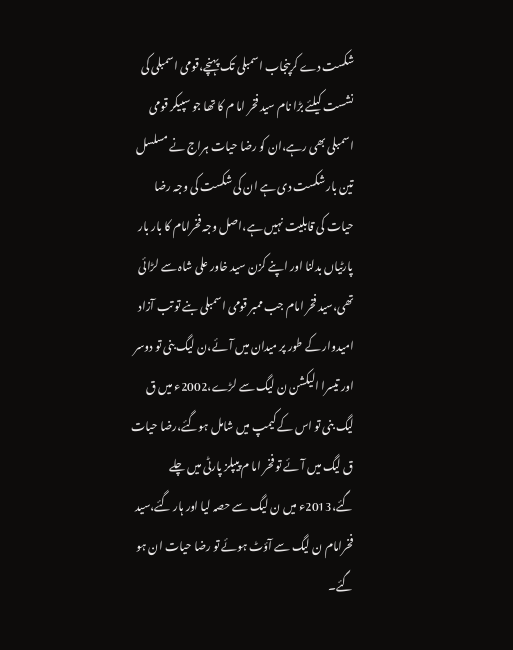شکست دے کرپنجاب اسمبلی تک پہنچے،قومی اسمبلی کی نشست کیلئے بڑا نام سید فخر اما م کا تھا جو سپیکر قومی اسمبلی بھی رہے،ان کو رضا حیات ہراج نے مسلسل تین بار شکست دی ہے ان کی شکست کی وجہ رضا حیات کی قابلیت نہیں ہے،اصل وجہ فخرامام کا بار بار پارٹیاں بدلنا اور اپنے کزن سید خاور علی شاہ سے لڑائی تھی،سید فخر امام جب ممبر قومی اسمبلی بنے تو تب آزاد امیدوار کے طور پر میدان میں آئے،ن لیگ بنی تو دوسر اور تیسرا الیکشن ن لیگ سے لڑے،2002ء میں ق لیگ بنی تو اس کے کیمپ میں شامل ہوگئے،رضا حیات ق لیگ میں آئے تو فخر اما م پیپلز پارٹی میں چلے گئے،2013ء میں ن لیگ سے حصہ لیا اور ہار گئے،سید فخرامام ن لیگ سے آؤٹ ہوئے تو رضا حیات ان ہو گئے۔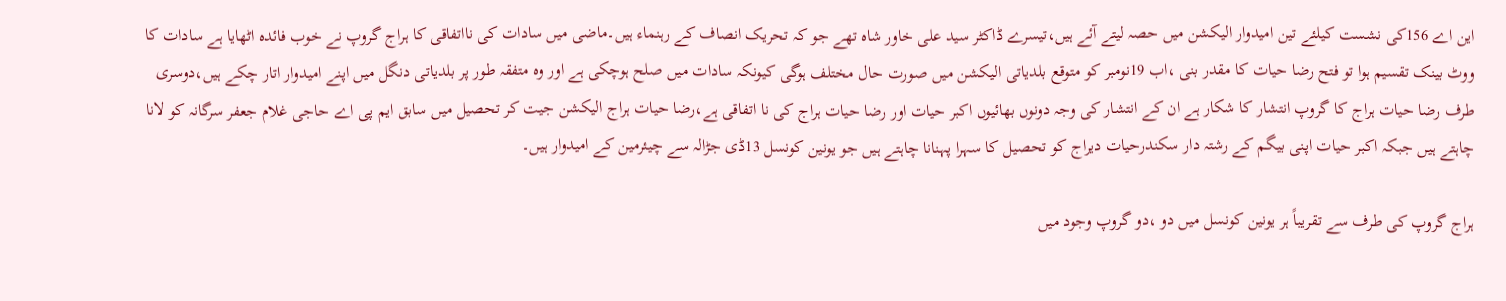این اے 156کی نشست کیلئے تین امیدوار الیکشن میں حصہ لیتے آئے ہیں،تیسرے ڈاکٹر سید علی خاور شاہ تھے جو کہ تحریک انصاف کے رہنماء ہیں۔ماضی میں سادات کی نااتفاقی کا ہراج گروپ نے خوب فائدہ اٹھایا ہے سادات کا ووٹ بینک تقسیم ہوا تو فتح رضا حیات کا مقدر بنی ،اب 19نومبر کو متوقع بلدیاتی الیکشن میں صورت حال مختلف ہوگی کیونکہ سادات میں صلح ہوچکی ہے اور وہ متفقہ طور پر بلدیاتی دنگل میں اپنے امیدوار اتار چکے ہیں،دوسری طرف رضا حیات ہراج کا گروپ انتشار کا شکار ہے ان کے انتشار کی وجہ دونوں بھائیوں اکبر حیات اور رضا حیات ہراج کی نا اتفاقی ہے،رضا حیات ہراج الیکشن جیت کر تحصیل میں سابق ایم پی اے حاجی غلام جعفر سرگانہ کو لانا چاہتے ہیں جبکہ اکبر حیات اپنی بیگم کے رشتہ دار سکندرحیات دیراج کو تحصیل کا سہرا پہنانا چاہتے ہیں جو یونین کونسل 13ڈی جڑالہ سے چیئرمین کے امیدوار ہیں۔

ہراج گروپ کی طرف سے تقریباً ہر یونین کونسل میں دو ،دو گروپ وجود میں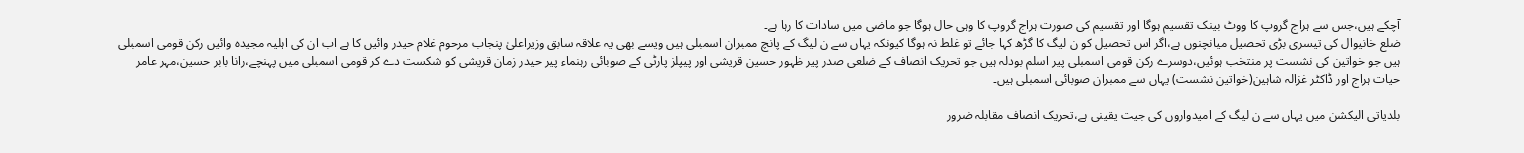آچکے ہیں،جس سے ہراج گروپ کا ووٹ بینک تقسیم ہوگا اور تقسیم کی صورت ہراج گروپ کا وہی حال ہوگا جو ماضی میں سادات کا رہا ہے۔
ضلع خانیوال کی تیسری بڑی تحصیل میانچنوں ہے،اگر اس تحصیل کو ن لیگ کا گڑھ کہا جائے تو غلط نہ ہوگا کیونکہ یہاں سے ن لیگ کے پانچ ممبران اسمبلی ہیں ویسے بھی یہ علاقہ سابق وزیراعلیٰ پنجاب مرحوم غلام حیدر وائیں کا ہے اب ان کی اہلیہ مجیدہ وائیں رکن قومی اسمبلی ہیں جو خواتین کی نشست پر منتخب ہوئیں،دوسرے رکن قومی اسمبلی پیر اسلم بودلہ ہیں جو تحریک انصاف کے ضلعی صدر پیر ظہور حسین قریشی اور پیپلز پارٹی کے صوبائی رہنماء پیر حیدر زمان قریشی کو شکست دے کر قومی اسمبلی میں پہنچے،رانا بابر حسین،مہر عامر حیات ہراج اور ڈاکٹر غزالہ شاہین(خواتین نشست) یہاں سے ممبران صوبائی اسمبلی ہیں۔

بلدیاتی الیکشن میں یہاں سے ن لیگ کے امیدواروں کی جیت یقینی ہے،تحریک انصاف مقابلہ ضرور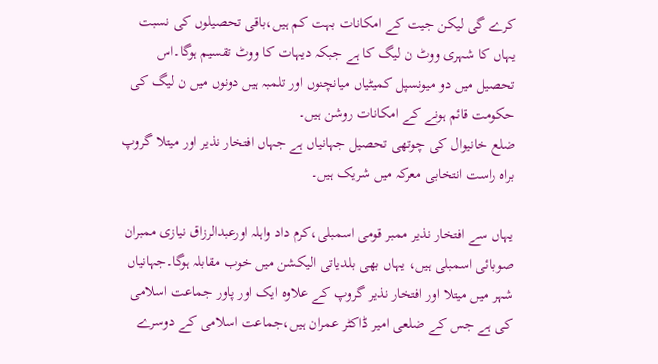کرے گی لیکن جیت کے امکانات بہت کم ہیں،باقی تحصیلوں کی نسبت یہاں کا شہری ووٹ ن لیگ کا ہے جبکہ دیہات کا ووٹ تقسیم ہوگا۔اس تحصیل میں دو میونسپل کمیٹیاں میانچنوں اور تلمبہ ہیں دونوں میں ن لیگ کی حکومت قائم ہونے کے امکانات روشن ہیں۔
ضلع خانیوال کی چوتھی تحصیل جہانیاں ہے جہاں افتخار نذیر اور میتلا گروپ براہ راست انتخابی معرکہ میں شریک ہیں۔

یہاں سے افتخار نذیر ممبر قومی اسمبلی،کرم داد واہلہ اورعبدالرزاق نیازی ممبران صوبائی اسمبلی ہیں، یہاں بھی بلدیاتی الیکشن میں خوب مقابلہ ہوگا۔جہانیاں شہر میں میتلا اور افتخار نذیر گروپ کے علاوہ ایک اور پاور جماعت اسلامی کی ہے جس کے ضلعی امیر ڈاکٹر عمران ہیں،جماعت اسلامی کے دوسرے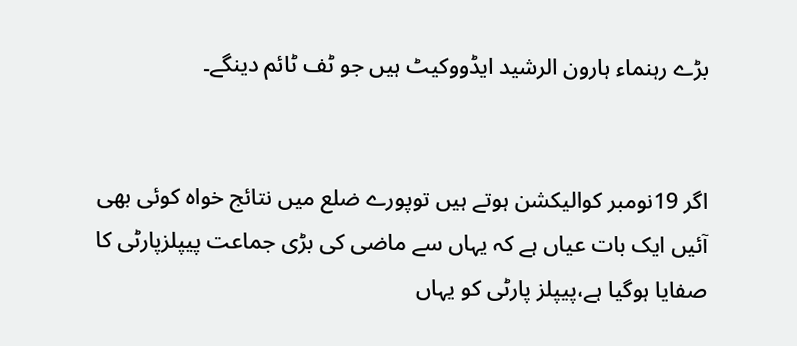بڑے رہنماء ہارون الرشید ایڈووکیٹ ہیں جو ٹف ٹائم دینگے۔


اگر 19نومبر کوالیکشن ہوتے ہیں توپورے ضلع میں نتائج خواہ کوئی بھی آئیں ایک بات عیاں ہے کہ یہاں سے ماضی کی بڑی جماعت پیپلزپارٹی کا صفایا ہوگیا ہے،پیپلز پارٹی کو یہاں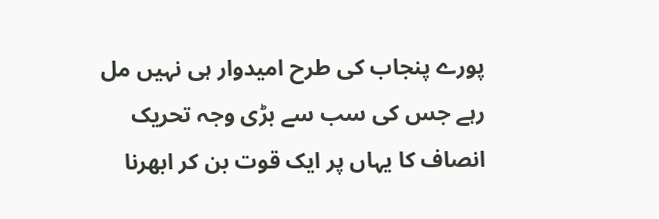پورے پنجاب کی طرح امیدوار ہی نہیں مل رہے جس کی سب سے بڑی وجہ تحریک انصاف کا یہاں پر ایک قوت بن کر ابھرنا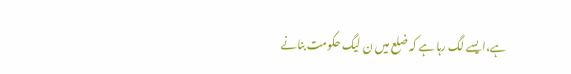ہے،ایسے لگ رہا ہے کہ ضلع میں ن لیگ حکومت بنانے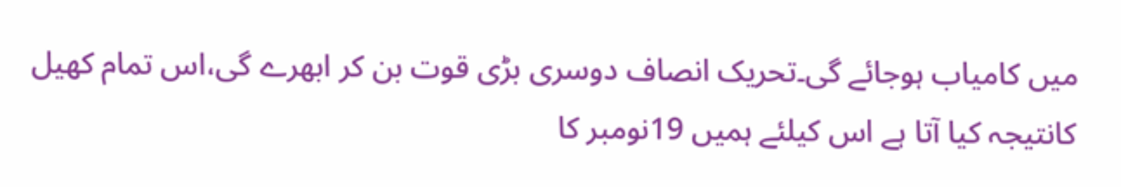میں کامیاب ہوجائے گی۔تحریک انصاف دوسری بڑی قوت بن کر ابھرے گی،اس تمام کھیل کانتیجہ کیا آتا ہے اس کیلئے ہمیں 19نومبر کا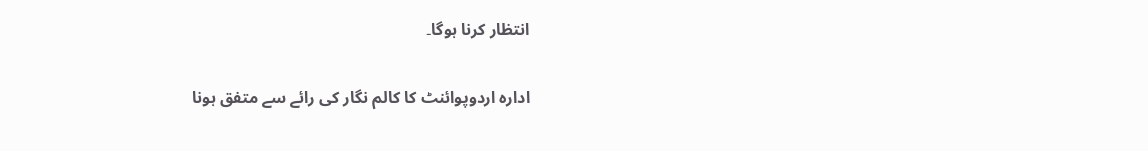انتظار کرنا ہوگا۔

ادارہ اردوپوائنٹ کا کالم نگار کی رائے سے متفق ہونا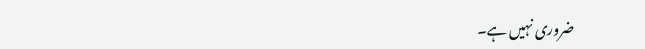ضروری نہیں ہے۔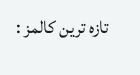تازہ ترین کالمز :